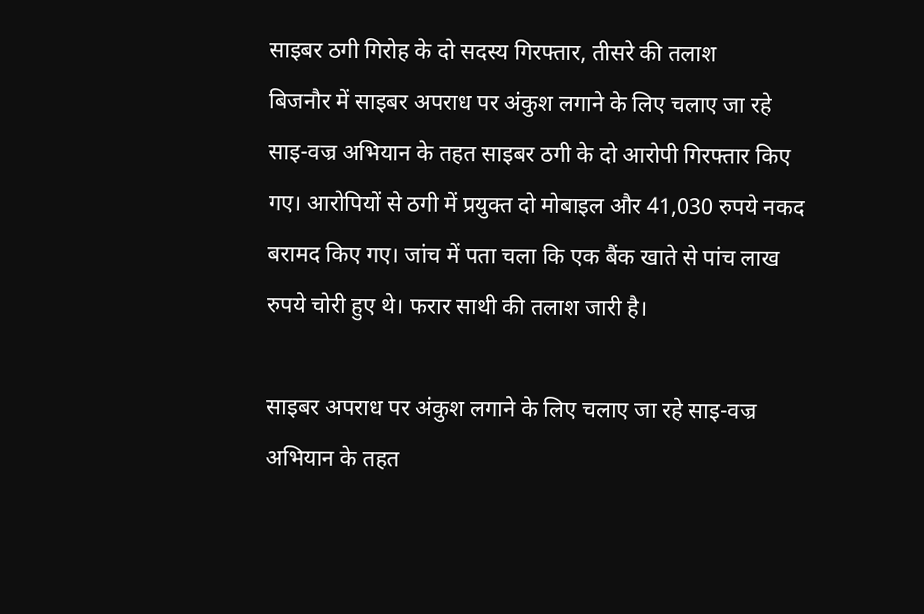साइबर ठगी गिरोह के दो सदस्य गिरफ्तार, तीसरे की तलाश
बिजनौर में साइबर अपराध पर अंकुश लगाने के लिए चलाए जा रहे साइ-वज्र अभियान के तहत साइबर ठगी के दो आरोपी गिरफ्तार किए गए। आरोपियों से ठगी में प्रयुक्त दो मोबाइल और 41,030 रुपये नकद बरामद किए गए। जांच में पता चला कि एक बैंक खाते से पांच लाख रुपये चोरी हुए थे। फरार साथी की तलाश जारी है।

साइबर अपराध पर अंकुश लगाने के लिए चलाए जा रहे साइ-वज्र अभियान के तहत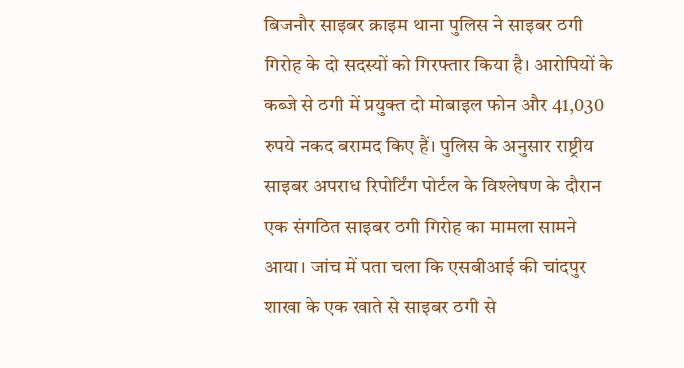बिजनौर साइबर क्राइम थाना पुलिस ने साइबर ठगी गिरोह के दो सदस्यों को गिरफ्तार किया है। आरोपियों के कब्जे से ठगी में प्रयुक्त दो मोबाइल फोन और 41,030 रुपये नकद बरामद किए हैं। पुलिस के अनुसार राष्ट्रीय साइबर अपराध रिपोर्टिंग पोर्टल के विश्लेषण के दौरान एक संगठित साइबर ठगी गिरोह का मामला सामने आया। जांच में पता चला कि एसबीआई की चांदपुर शाखा के एक खाते से साइबर ठगी से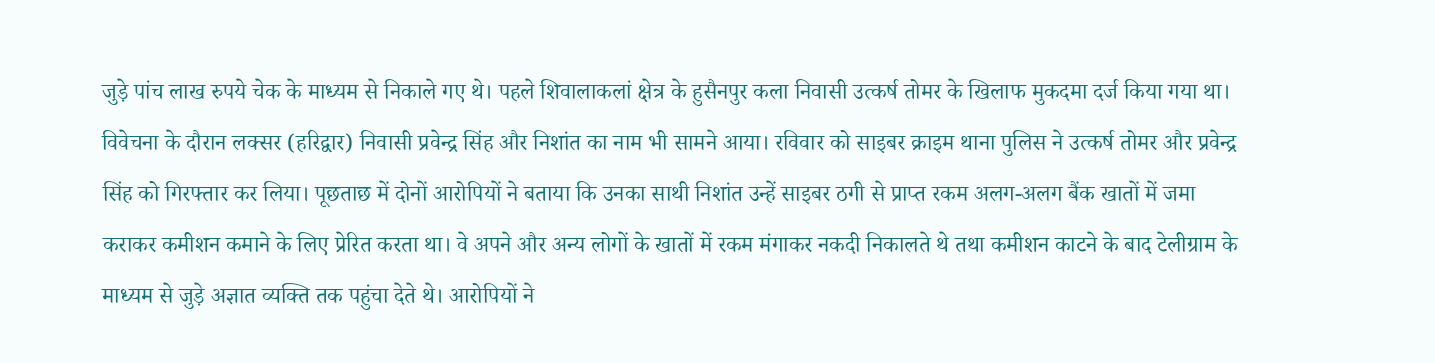जुड़े पांच लाख रुपये चेक के माध्यम से निकाले गए थे। पहले शिवालाकलां क्षेत्र के हुसैनपुर कला निवासी उत्कर्ष तोमर के खिलाफ मुकदमा दर्ज किया गया था।
विवेचना के दौरान लक्सर (हरिद्वार) निवासी प्रवेन्द्र सिंह और निशांत का नाम भी सामने आया। रविवार को साइबर क्राइम थाना पुलिस ने उत्कर्ष तोमर और प्रवेन्द्र सिंह को गिरफ्तार कर लिया। पूछताछ में दोनों आरोपियों ने बताया कि उनका साथी निशांत उन्हें साइबर ठगी से प्राप्त रकम अलग-अलग बैंक खातों में जमा कराकर कमीशन कमाने के लिए प्रेरित करता था। वे अपने और अन्य लोगों के खातों में रकम मंगाकर नकदी निकालते थे तथा कमीशन काटने के बाद टेलीग्राम के माध्यम से जुड़े अज्ञात व्यक्ति तक पहुंचा देते थे। आरोपियों ने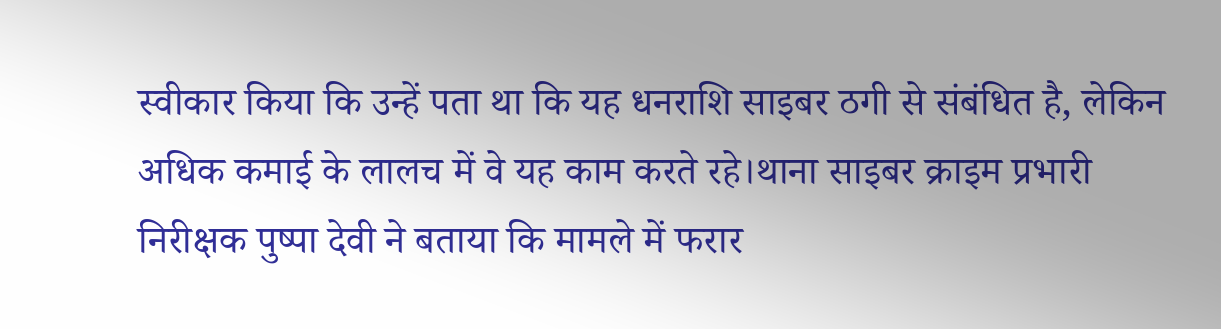स्वीकार किया कि उन्हें पता था कि यह धनराशि साइबर ठगी से संबंधित है, लेकिन अधिक कमाई के लालच में वे यह काम करते रहे।थाना साइबर क्राइम प्रभारी निरीक्षक पुष्पा देवी ने बताया कि मामले में फरार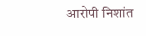आरोपी निशांत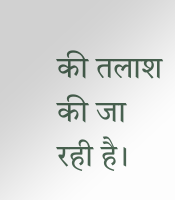की तलाश की जा रही है।